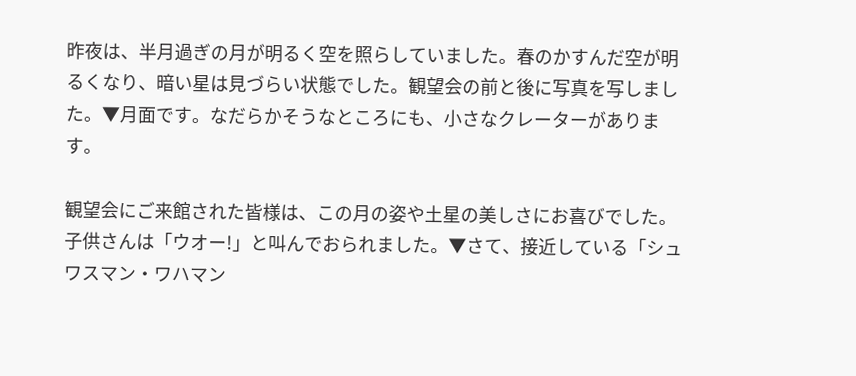昨夜は、半月過ぎの月が明るく空を照らしていました。春のかすんだ空が明るくなり、暗い星は見づらい状態でした。観望会の前と後に写真を写しました。▼月面です。なだらかそうなところにも、小さなクレーターがあります。

観望会にご来館された皆様は、この月の姿や土星の美しさにお喜びでした。 子供さんは「ウオー!」と叫んでおられました。▼さて、接近している「シュワスマン・ワハマン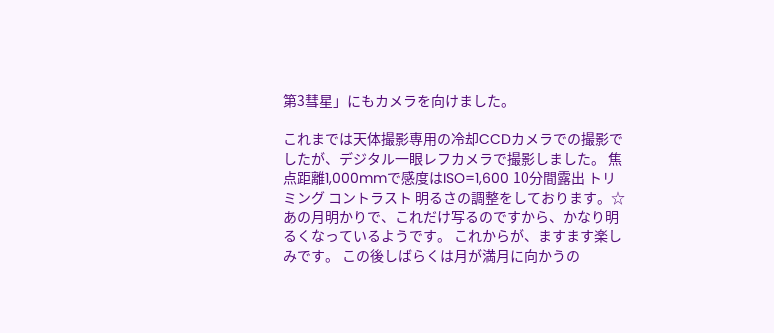第3彗星」にもカメラを向けました。

これまでは天体撮影専用の冷却CCDカメラでの撮影でしたが、デジタル一眼レフカメラで撮影しました。 焦点距離1,000mmで感度はISO=1,600 10分間露出 トリミング コントラスト 明るさの調整をしております。☆あの月明かりで、これだけ写るのですから、かなり明るくなっているようです。 これからが、ますます楽しみです。 この後しばらくは月が満月に向かうの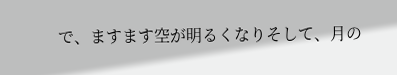で、ますます空が明るくなりそして、月の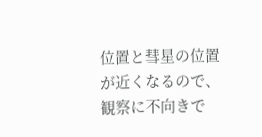位置と彗星の位置が近くなるので、観察に不向きで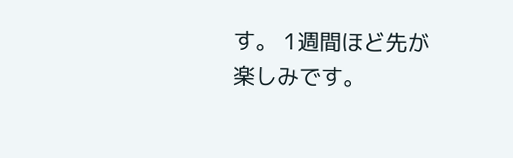す。 1週間ほど先が楽しみです。